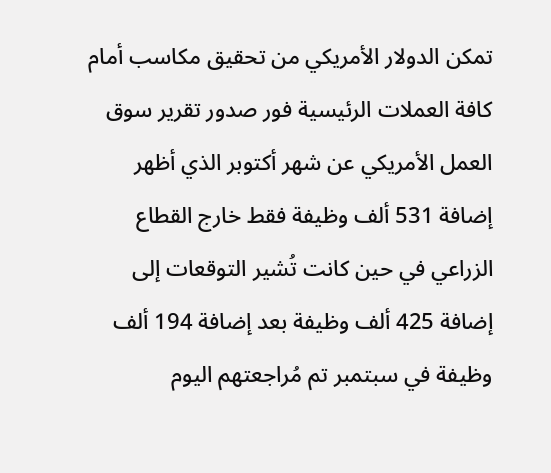تمكن الدولار الأمريكي من تحقيق مكاسب أمام كافة العملات الرئيسية فور صدور تقرير سوق العمل الأمريكي عن شهر أكتوبر الذي أظهر إضافة 531 ألف وظيفة فقط خارج القطاع الزراعي في حين كانت تُشير التوقعات إلى إضافة 425 ألف وظيفة بعد إضافة 194 ألف وظيفة في سبتمبر تم مُراجعتهم اليوم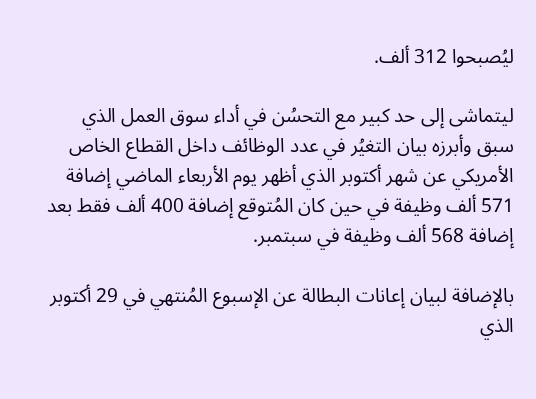ليُصبحوا 312 ألف.

ليتماشى إلى حد كبير مع التحسُن في أداء سوق العمل الذي سبق وأبرزه بيان التغيُر في عدد الوظائف داخل القطاع الخاص الأمريكي عن شهر أكتوبر الذي أظهر يوم الأربعاء الماضي إضافة 571 ألف وظيفة في حين كان المُتوقع إضافة 400 ألف فقط بعد إضافة 568 ألف وظيفة في سبتمبر.

بالإضافة لبيان إعانات البطالة عن الإسبوع المُنتهي في 29 أكتوبر الذي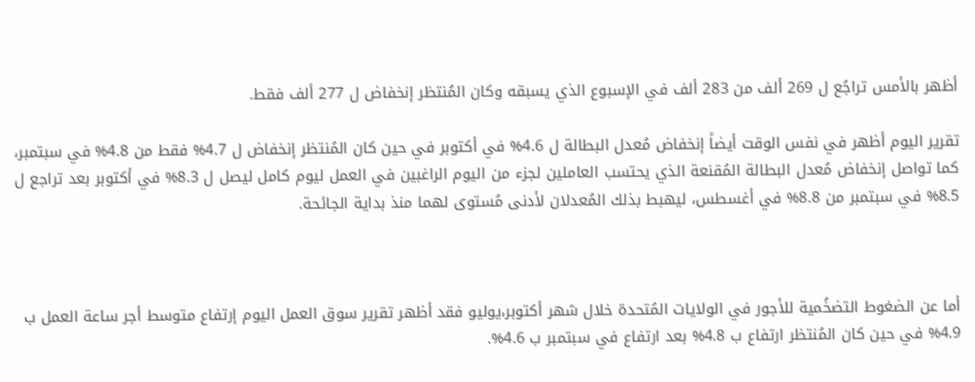أظهر بالأمس تراجُع ل 269 ألف من 283 ألف في الإسبوع الذي يسبقه وكان المُنتظر إنخفاض ل 277 ألف فقط.

تقرير اليوم أظهر في نفس الوقت أيضاً إنخفاض مُعدل البطالة ل 4.6% في أكتوبر في حين كان المُنتظر إنخفاض ل 4.7% فقط من 4.8% في سبتمبر، كما تواصل إنخفاض مُعدل البطالة المُقنعة الذي يحتسب العاملين لجزء من اليوم الراغبين في العمل ليوم كامل ليصل ل 8.3% في أكتوبر بعد تراجع ل 8.5% في سبتمبر من 8.8% في أغسطس، ليهبط بذلك المُعدلان لأدنى مُستوى لهما منذ بداية الجائحة.



أما عن الضغوط التضخُمية للأجور في الولايات المُتحدة خلال شهر أكتوبر،يوليو فقد أظهر تقرير سوق العمل اليوم إرتفاع متوسط أجر ساعة العمل ب 4.9% في حين كان المُنتظر ارتفاع ب 4.8% بعد ارتفاع في سبتمبر ب 4.6%.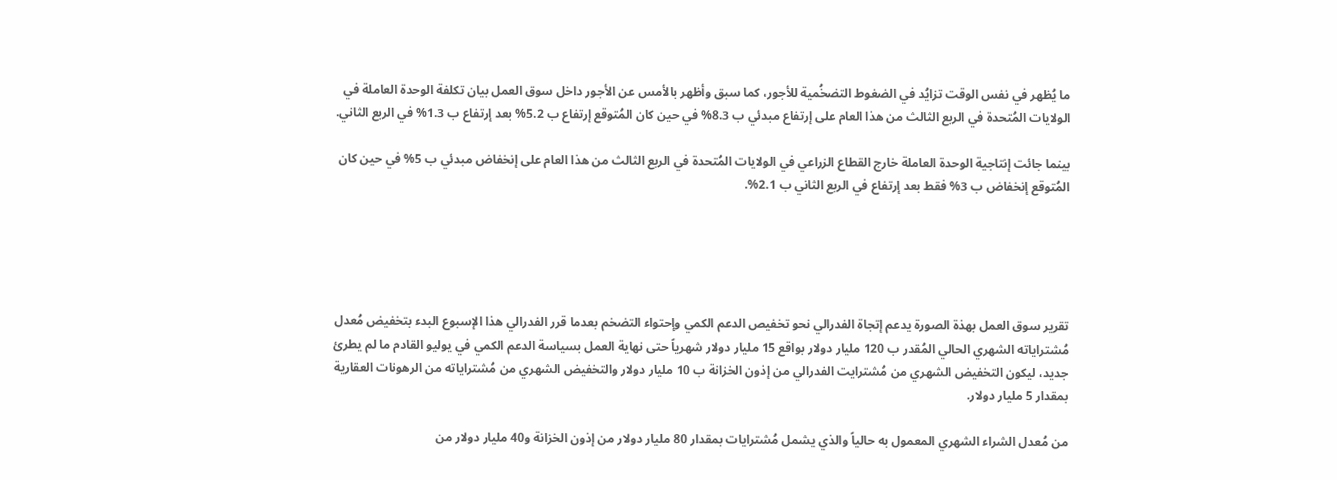ما يُظهر في نفس الوقت تزايُد في الضغوط التضخُمية للأجور، كما سبق وأظهر بالأمس عن الأجور داخل سوق العمل بيان تكلفة الوحدة العاملة في الولايات المُتحدة في الربع الثالث من هذا العام على إرتفاع مبدئي ب 8.3% في حين كان المُتوقع إرتفاع ب 5.2% بعد إرتفاع ب 1.3% في الربع الثاني.

بينما جائت إنتاجية الوحدة العاملة خارج القطاع الزراعي في الولايات المُتحدة في الربع الثالث من هذا العام على إنخفاض مبدئي ب 5% في حين كان المُتوقع إنخفاض ب 3% فقط بعد إرتفاع في الربع الثاني ب 2.1%.





تقرير سوق العمل بهذة الصورة يدعم إتجاة الفدرالي نحو تخفيص الدعم الكمي وإحتواء التضخم بعدما قرر الفدرالي هذا الإسبوع البدء بتخفيض مُعدل مُشتراياته الشهري الحالي المُقدر ب 120 مليار دولار بواقع 15 مليار دولار شهرياً حتى نهاية العمل بسياسة الدعم الكمي في يوليو القادم ما لم يطرئ جديد، ليكون التخفيض الشهري من مُشترايت الفدرالي من إذون الخزانة ب 10 مليار دولار والتخفيض الشهري من مُشتراياته من الرهونات العقارية بمقدار 5 مليار دولار.

من مُعدل الشراء الشهري المعمول به حالياً والذي يشمل مُشترايات بمقدار 80 مليار دولار من إذون الخزانة و40 مليار دولار من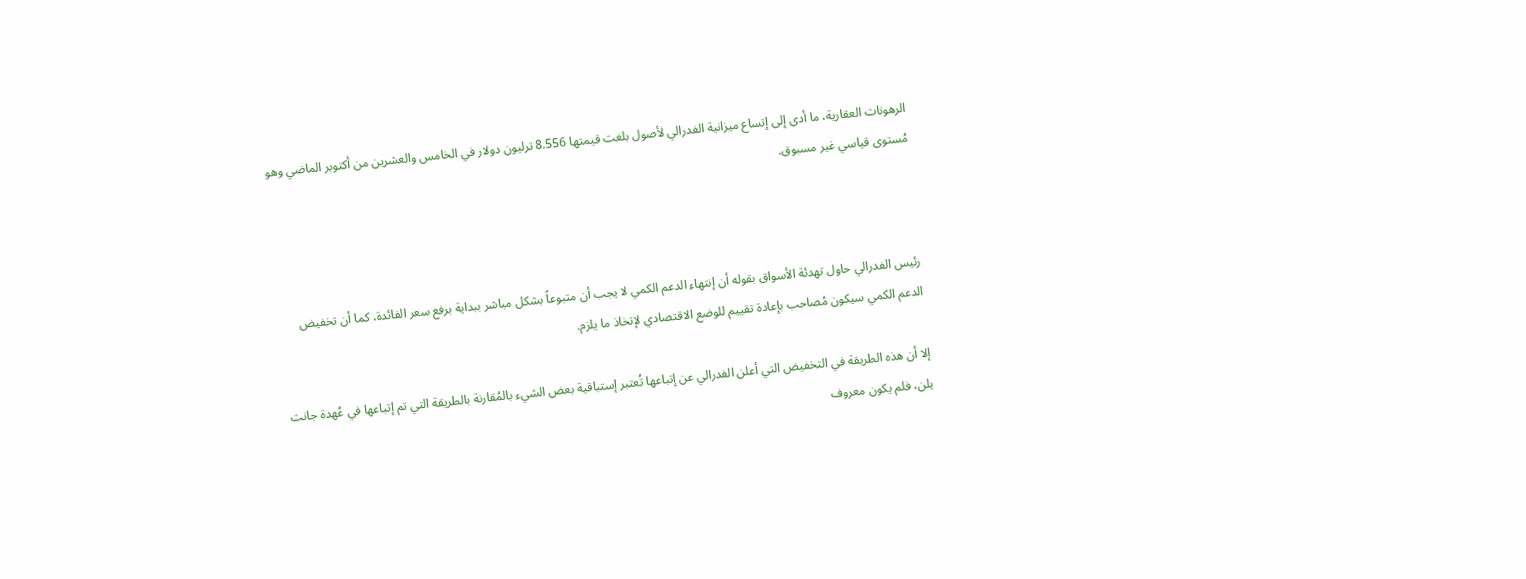الرهونات العقارية، ما أدى إلى إتساع ميزانية الفدرالي لأصول بلغت قيمتها 8.556 ترليون دولار في الخامس والعشرين من أكتوبر الماضي وهو مُستوى قياسي غير مسبوق.



رئيس الفدرالي حاول تهدئة الأسواق بقوله أن إنتهاء الدعم الكمي لا يجب أن متبوعاً بشكل مباشر ببداية برفع سعر الفائدة، كما أن تخفيض الدعم الكمي سيكون مُصاحب بإعادة تقييم للوضع الاقتصادي لإتخاذ ما يلزم.

إلا أن هذه الطريقة في التخفيض التي أعلن الفدرالي عن إتباعها تُعتبر إستباقية بعض الشيء بالمُقارنة بالطريقة التي تم إتباعها في عُهدة جانت يلن، فلم يكون معروف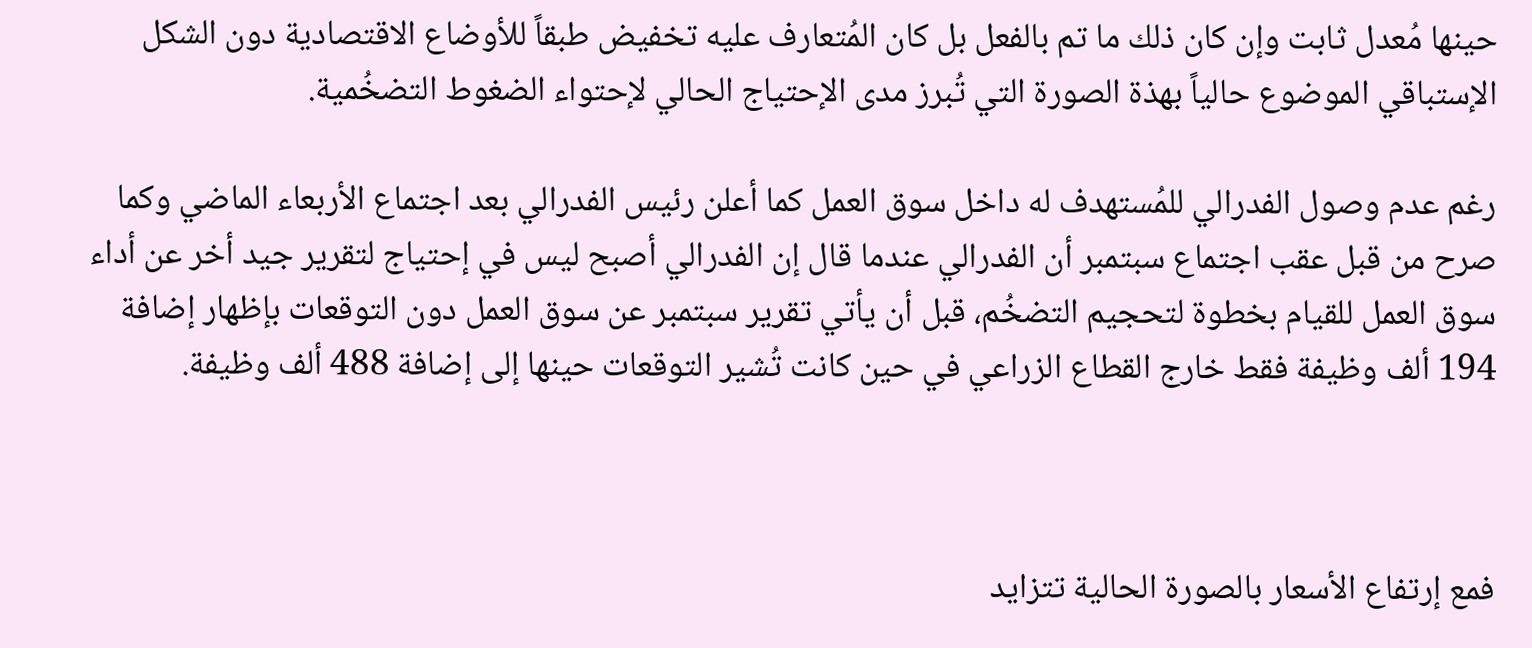حينها مُعدل ثابت وإن كان ذلك ما تم بالفعل بل كان المُتعارف عليه تخفيض طبقاً للأوضاع الاقتصادية دون الشكل الإستباقي الموضوع حالياً بهذة الصورة التي تُبرز مدى الإحتياج الحالي لإحتواء الضغوط التضخُمية.

رغم عدم وصول الفدرالي للمُستهدف له داخل سوق العمل كما أعلن رئيس الفدرالي بعد اجتماع الأربعاء الماضي وكما صرح من قبل عقب اجتماع سبتمبر أن الفدرالي عندما قال إن الفدرالي أصبح ليس في إحتياج لتقرير جيد أخر عن أداء سوق العمل للقيام بخطوة لتحجيم التضخُم، قبل أن يأتي تقرير سبتمبر عن سوق العمل دون التوقعات بإظهار إضافة 194 ألف وظيفة فقط خارج القطاع الزراعي في حين كانت تُشير التوقعات حينها إلى إضافة 488 ألف وظيفة.



فمع إرتفاع الأسعار بالصورة الحالية تتزايد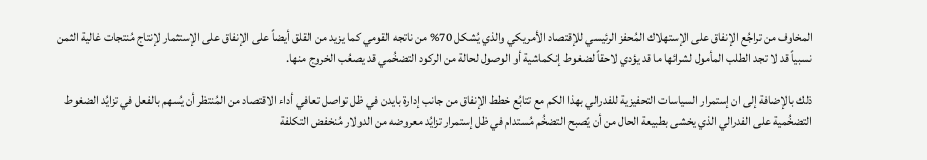المخاوف من تراجُع الإنفاق على الإستهلاك المُحفز الرئيسي للإقتصاد الأمريكي والذي يُشكل 70% من ناتجه القومي كما يزيد من القلق أيضاً على الإنفاق على الإستثمار لإنتاج مُنتجات غالية الثمن نسبياً قد لا تجد الطلب المأمول لشرائها ما قد يؤدي لاحقاً لضغوط إنكماشية أو الوصول لحالة من الركود التضخُمي قد يصعُب الخروج منها.

ذلك بالإضافة إلى ان إستمرار السياسات التحفيزية للفدرالي بهذا الكم مع تتابُع خطط الإنفاق من جانب إدارة بايدن في ظل تواصل تعافي أداء الاقتصاد من المُنتظر أن يُسهم بالفعل في تزايُد الضغوط التضخُمية على الفدرالي الذي يخشى بطبيعة الحال من أن يًصبح التضخُم مُستدام في ظل إستمرار تزايُد معروضه من الدولار مُنخفض التكلفة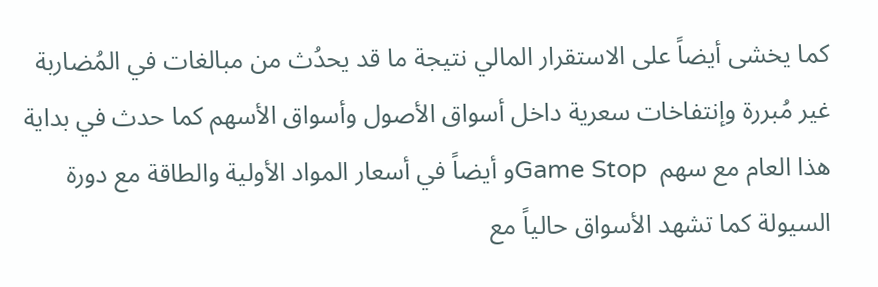كما يخشى أيضاً على الاستقرار المالي نتيجة ما قد يحدُث من مبالغات في المُضاربة غير مُبررة وإنتفاخات سعرية داخل أسواق الأصول وأسواق الأسهم كما حدث في بداية هذا العام مع سهم  Game Stopو أيضاً في أسعار المواد الأولية والطاقة مع دورة السيولة كما تشهد الأسواق حالياً مع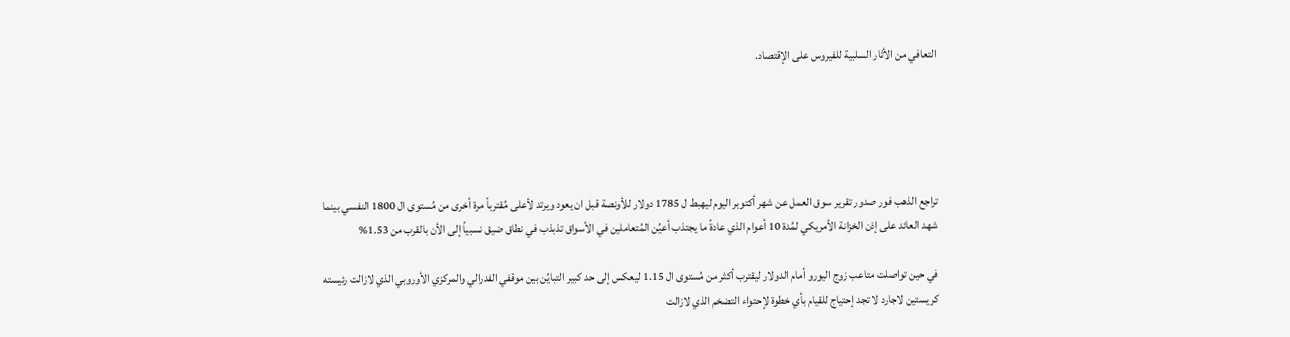التعافي من الأثار السلبية للفيروس على الإقتصاد.





تراجع الذهب فور صدور تقرير سوق العمل عن شهر أكتوبر اليوم ليهبط ل 1785 دولار للأونصة قبل ان يعود ويرتد لأعلى مُقترباً مرة أخرى من مُستوى ال 1800 النفسي بينما شهد العائد على إذن الخزانة الأمريكي لمُدة 10 أعوام الذي عادةً ما يجتذب أعيُن المُتعاملين في الأسواق تذبذب في نطاق ضيق نسبياً إلى الأن بالقرب من 1.53%

في حين تواصلت متاعب زوج اليورو أمام الدولار ليقترب أكثر من مُستوى ال 1.15 ليعكس إلى حد كبير التبايُن بين موقفي الفدرالي والمركزي الأوروبي الذي لازالت رئيسته كريستين لاجارد لا تجد إحتياج للقيام بأي خطوة لإحتواء التضخم الذي لازالت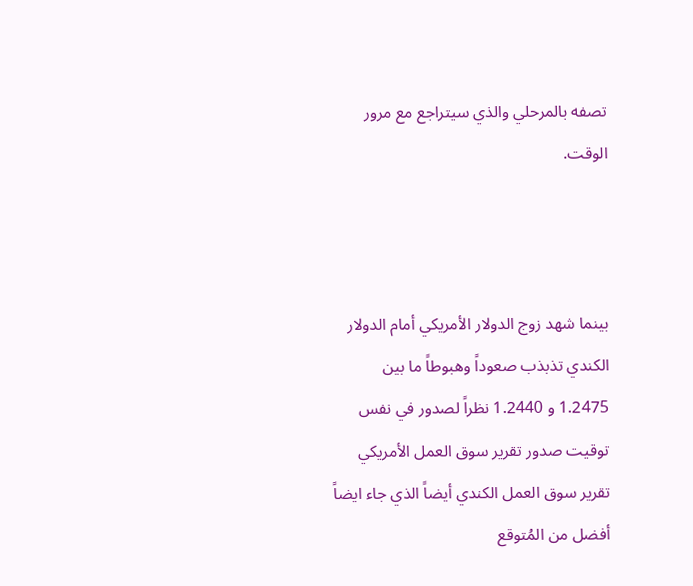تصفه بالمرحلي والذي سيتراجع مع مرور الوقت.



بينما شهد زوج الدولار الأمريكي أمام الدولار الكندي تذبذب صعوداً وهبوطاً ما بين 1.2475 و 1.2440 نظراً لصدور في نفس توقيت صدور تقرير سوق العمل الأمريكي تقرير سوق العمل الكندي أيضاً الذي جاء ايضاً أفضل من المُتوقع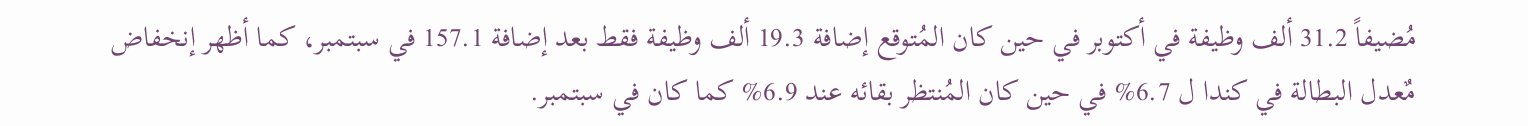مُضيفاً 31.2 ألف وظيفة في أكتوبر في حين كان المُتوقع إضافة 19.3 ألف وظيفة فقط بعد إضافة 157.1 في سبتمبر، كما أظهر إنخفاض مٌعدل البطالة في كندا ل 6.7% في حين كان المُنتظر بقائه عند 6.9% كما كان في سبتمبر.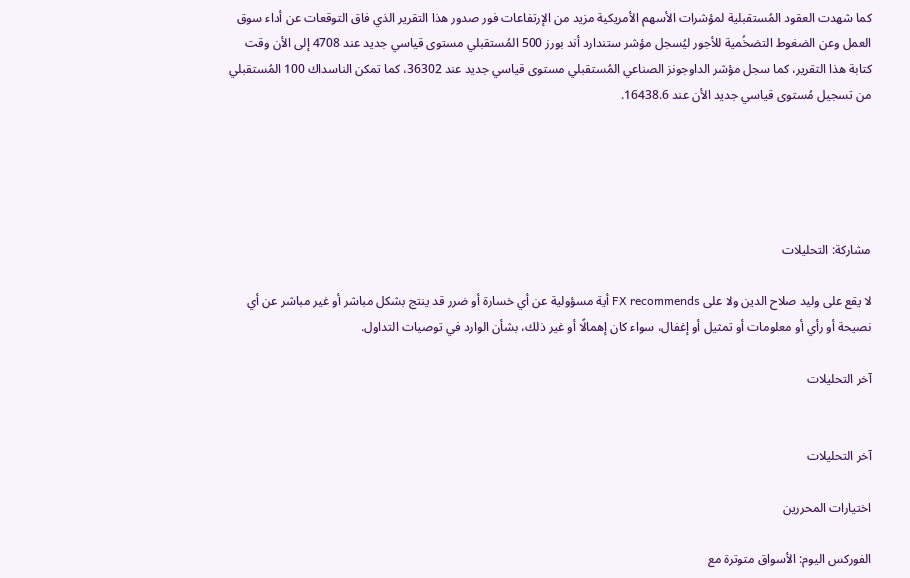كما شهدت العقود المُستقبلية لمؤشرات الأسهم الأمريكية مزيد من الإرتفاعات فور صدور هذا التقرير الذي فاق التوقعات عن أداء سوق العمل وعن الضغوط التضخُمية للأجور ليُسجل مؤشر ستندارد أند بورز 500 المُستقبلي مستوى قياسي جديد عند 4708 إلى الأن وقت كتابة هذا التقرير، كما سجل مؤشر الداوجونز الصناعي المُستقبلي مستوى قياسي جديد عند 36302، كما تمكن الناسداك 100 المُستقبلي من تسجيل مُستوى قياسي جديد الأن عند 16438.6.





مشاركة: التحليلات

لا يقع على وليد صلاح الدين ولا على FX recommends أية مسؤولية عن أي خسارة أو ضرر قد ينتج بشكل مباشر أو غير مباشر عن أي نصيحة أو رأي أو معلومات أو تمثيل أو إغفال، سواء كان إهمالًا أو غير ذلك، بشأن الوارد في توصيات التداول.

آخر التحليلات


آخر التحليلات

اختيارات المحررين

الفوركس اليوم: الأسواق متوترة مع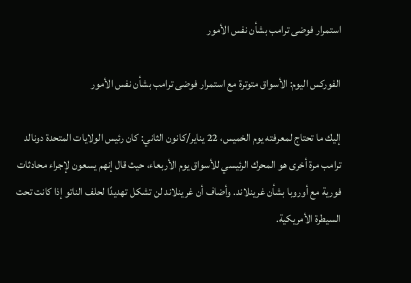استمرار فوضى ترامب بشأن نفس الأمور

الفوركس اليوم: الأسواق متوترة مع استمرار فوضى ترامب بشأن نفس الأمور

إليك ما تحتاج لمعرفته يوم الخميس، 22 يناير/كانون الثاني: كان رئيس الولايات المتحدة دونالد ترامب مرة أخرى هو المحرك الرئيسي للأسواق يوم الأربعاء، حيث قال إنهم يسعون لإجراء محادثات فورية مع أوروبا بشأن غرينلاند. وأضاف أن غرينلاند لن تشكل تهديدًا لحلف الناتو إذا كانت تحت السيطرة الأمريكية.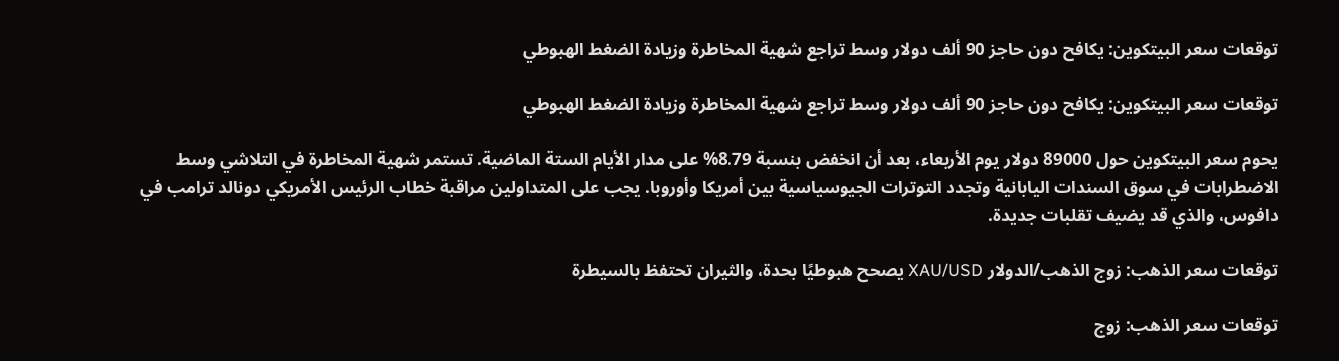توقعات سعر البيتكوين: يكافح دون حاجز 90 ألف دولار وسط تراجع شهية المخاطرة وزيادة الضغط الهبوطي

توقعات سعر البيتكوين: يكافح دون حاجز 90 ألف دولار وسط تراجع شهية المخاطرة وزيادة الضغط الهبوطي

يحوم سعر البيتكوين حول 89000 دولار يوم الأربعاء، بعد أن انخفض بنسبة 8.79% على مدار الأيام الستة الماضية. تستمر شهية المخاطرة في التلاشي وسط الاضطرابات في سوق السندات اليابانية وتجدد التوترات الجيوسياسية بين أمريكا وأوروبا. يجب على المتداولين مراقبة خطاب الرئيس الأمريكي دونالد ترامب في دافوس، والذي قد يضيف تقلبات جديدة.

توقعات سعر الذهب: زوج الذهب/الدولار XAU/USD يصحح هبوطيًا بحدة، والثيران تحتفظ بالسيطرة

توقعات سعر الذهب: زوج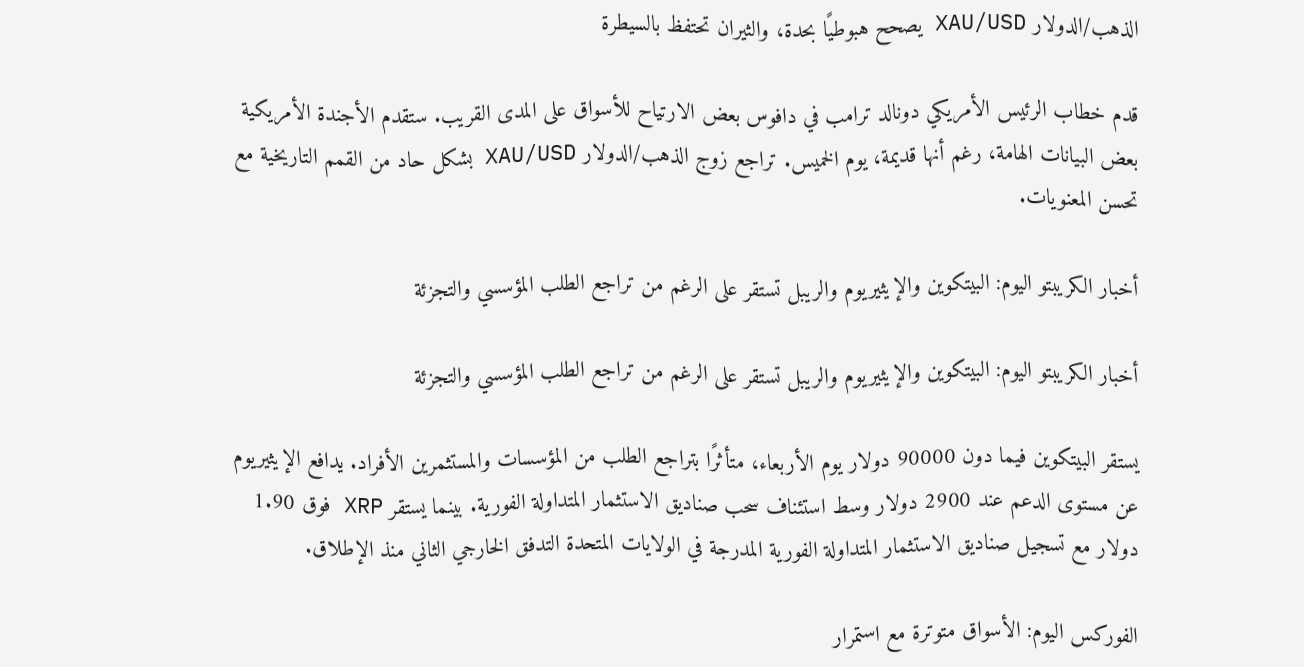الذهب/الدولار XAU/USD يصحح هبوطيًا بحدة، والثيران تحتفظ بالسيطرة

قدم خطاب الرئيس الأمريكي دونالد ترامب في دافوس بعض الارتياح للأسواق على المدى القريب. ستقدم الأجندة الأمريكية بعض البيانات الهامة، رغم أنها قديمة، يوم الخميس. تراجع زوج الذهب/الدولار XAU/USD بشكل حاد من القمم التاريخية مع تحسن المعنويات.

أخبار الكريبتو اليوم: البيتكوين والإيثيريوم والريبل تستقر على الرغم من تراجع الطلب المؤسسي والتجزئة

أخبار الكريبتو اليوم: البيتكوين والإيثيريوم والريبل تستقر على الرغم من تراجع الطلب المؤسسي والتجزئة

يستقر البيتكوين فيما دون 90000 دولار يوم الأربعاء، متأثرًا بتراجع الطلب من المؤسسات والمستثمرين الأفراد. يدافع الإيثيريوم عن مستوى الدعم عند 2900 دولار وسط استئناف سحب صناديق الاستثمار المتداولة الفورية. بينما يستقر XRP فوق 1.90 دولار مع تسجيل صناديق الاستثمار المتداولة الفورية المدرجة في الولايات المتحدة التدفق الخارجي الثاني منذ الإطلاق.

الفوركس اليوم: الأسواق متوترة مع استمرار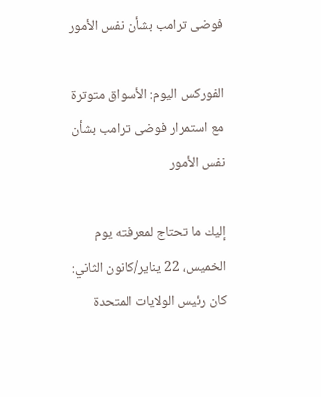فوضى ترامب بشأن نفس الأمور

الفوركس اليوم: الأسواق متوترة مع استمرار فوضى ترامب بشأن نفس الأمور

إليك ما تحتاج لمعرفته يوم الخميس، 22 يناير/كانون الثاني: كان رئيس الولايات المتحدة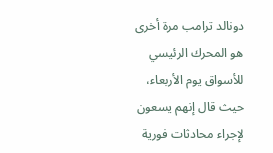دونالد ترامب مرة أخرى هو المحرك الرئيسي للأسواق يوم الأربعاء، حيث قال إنهم يسعون لإجراء محادثات فورية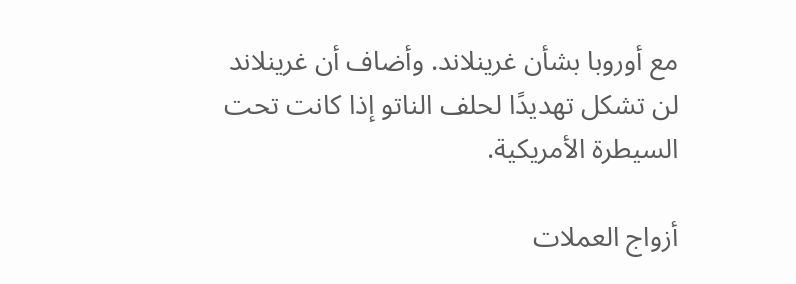مع أوروبا بشأن غرينلاند. وأضاف أن غرينلاند لن تشكل تهديدًا لحلف الناتو إذا كانت تحت السيطرة الأمريكية.

أزواج العملات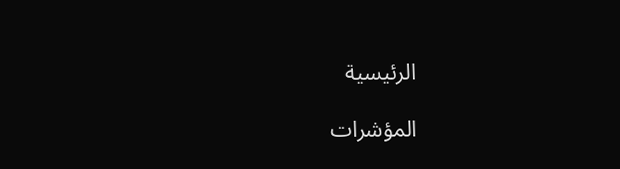الرئيسية

المؤشرات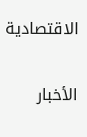الاقتصادية

الأخبار